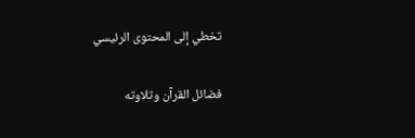تخطي إلى المحتوى الرئيسي

فضائل القرآن وتلاوته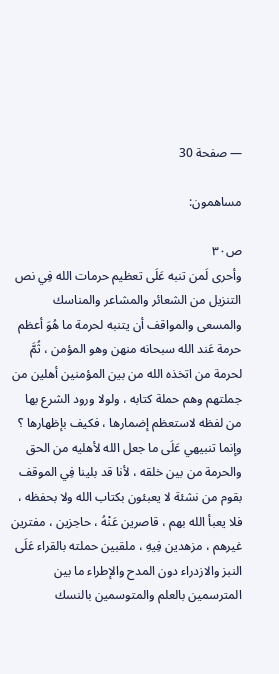— صفحة 30

مساهمون:

ص٣٠
وأحرى لَمن تنبه عَلَى تعظيم حرمات الله فِي نص التنزيل من الشعائر والمشاعر والمناسك والمسعى والمواقف أن يتنبه لحرمة ما هُوَ أعظم حرمة عَند الله سبحانه منهن وهو المؤمن ، ثُمَّ لحرمة من اتخذه الله من بين المؤمنين أهلين من جملتهم وهم حملة كتابه ، ولولا ورود الشرع بها من لفظه لاستعظم إضمارها ، فكيف بإظهارها ؟ وإنما تنبيهي عَلَى ما جعل الله لأهليه من الحق والحرمة من بين خلقه ، لأنا قد بلينا فِي الموقف بقوم من نشئة لا يعبئون بكتاب الله ولا بحفظه ، فلا يعبأ الله بهم ، قاصرين عَنْهُ ، حاجزين ، مفترين غيرهم ، مزهدين فِيهِ ، ملقبين حملته بالقراء عَلَى النبز والازدراء دون المدح والإطراء ما بين المترسمين بالعلم والمتوسمين بالنسك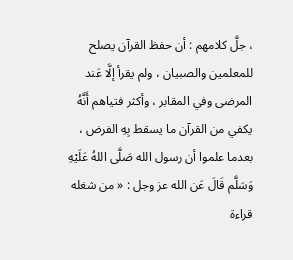، جلَّ كلامهم : أن حفظ القرآن يصلح للمعلمين والصبيان ، ولم يقرأ إلَّا عَند المرضى وفي المقابر ، وأكثر فتياهم أَنَّهُ يكفي من القرآن ما يسقط بِهِ الفرض ، بعدما علموا أن رسول الله صَلَّى اللهُ عَلَيْهِ وَسَلَّم قَالَ عَن الله عز وجل : « من شغله قراءة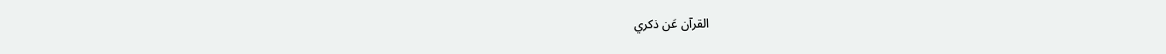القرآن عَن ذكري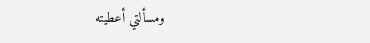ومسألتي أعطيته